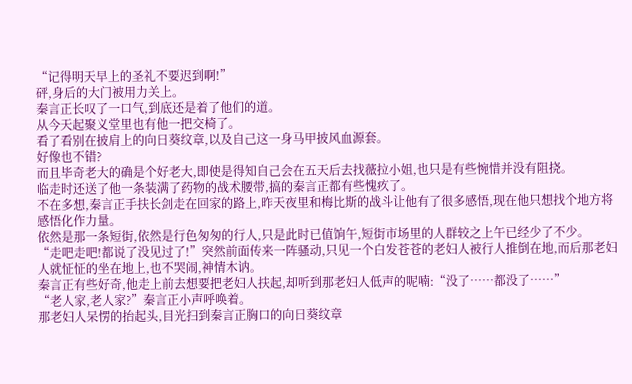“记得明天早上的圣礼不要迟到啊!”
砰,身后的大门被用力关上。
秦言正长叹了一口气,到底还是着了他们的道。
从今天起聚义堂里也有他一把交椅了。
看了看别在披肩上的向日葵纹章,以及自己这一身马甲披风血源套。
好像也不错?
而且毕奇老大的确是个好老大,即使是得知自己会在五天后去找薇拉小姐,也只是有些惋惜并没有阻挠。
临走时还送了他一条装满了药物的战术腰带,搞的秦言正都有些愧疚了。
不在多想,秦言正手扶长剑走在回家的路上,昨天夜里和梅比斯的战斗让他有了很多感悟,现在他只想找个地方将感悟化作力量。
依然是那一条短街,依然是行色匆匆的行人,只是此时已值饷午,短街市场里的人群较之上午已经少了不少。
“走吧走吧!都说了没见过了!”突然前面传来一阵骚动,只见一个白发苍苍的老妇人被行人推倒在地,而后那老妇人就怔怔的坐在地上,也不哭闹,神情木讷。
秦言正有些好奇,他走上前去想要把老妇人扶起,却听到那老妇人低声的呢喃:“没了……都没了……”
“老人家,老人家?”秦言正小声呼唤着。
那老妇人呆愣的抬起头,目光扫到秦言正胸口的向日葵纹章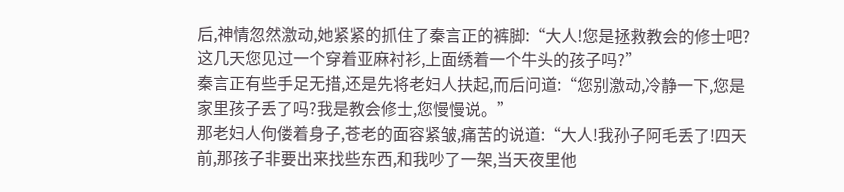后,神情忽然激动,她紧紧的抓住了秦言正的裤脚:“大人!您是拯救教会的修士吧?这几天您见过一个穿着亚麻衬衫,上面绣着一个牛头的孩子吗?”
秦言正有些手足无措,还是先将老妇人扶起,而后问道:“您别激动,冷静一下,您是家里孩子丢了吗?我是教会修士,您慢慢说。”
那老妇人佝偻着身子,苍老的面容紧皱,痛苦的说道:“大人!我孙子阿毛丢了!四天前,那孩子非要出来找些东西,和我吵了一架,当天夜里他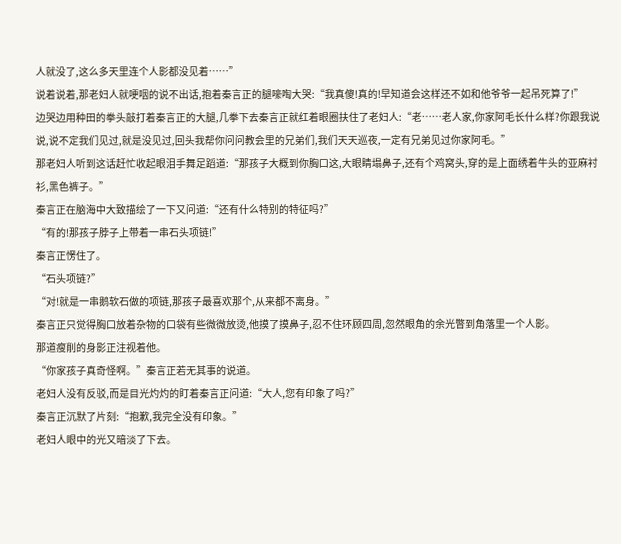人就没了,这么多天里连个人影都没见着……”
说着说着,那老妇人就哽咽的说不出话,抱着秦言正的腿嚎啕大哭:“我真傻!真的!早知道会这样还不如和他爷爷一起吊死算了!”
边哭边用种田的拳头敲打着秦言正的大腿,几拳下去秦言正就红着眼圈扶住了老妇人:“老……老人家,你家阿毛长什么样?你跟我说说,说不定我们见过,就是没见过,回头我帮你问问教会里的兄弟们,我们天天巡夜,一定有兄弟见过你家阿毛。”
那老妇人听到这话赶忙收起眼泪手舞足蹈道:“那孩子大概到你胸口这,大眼睛塌鼻子,还有个鸡窝头,穿的是上面绣着牛头的亚麻衬衫,黑色裤子。”
秦言正在脑海中大致描绘了一下又问道:“还有什么特别的特征吗?”
“有的!那孩子脖子上带着一串石头项链!”
秦言正愣住了。
“石头项链?”
“对!就是一串鹅软石做的项链,那孩子最喜欢那个,从来都不离身。”
秦言正只觉得胸口放着杂物的口袋有些微微放烫,他摸了摸鼻子,忍不住环顾四周,忽然眼角的余光瞥到角落里一个人影。
那道瘦削的身影正注视着他。
“你家孩子真奇怪啊。”秦言正若无其事的说道。
老妇人没有反驳,而是目光灼灼的盯着秦言正问道:“大人,您有印象了吗?”
秦言正沉默了片刻:“抱歉,我完全没有印象。”
老妇人眼中的光又暗淡了下去。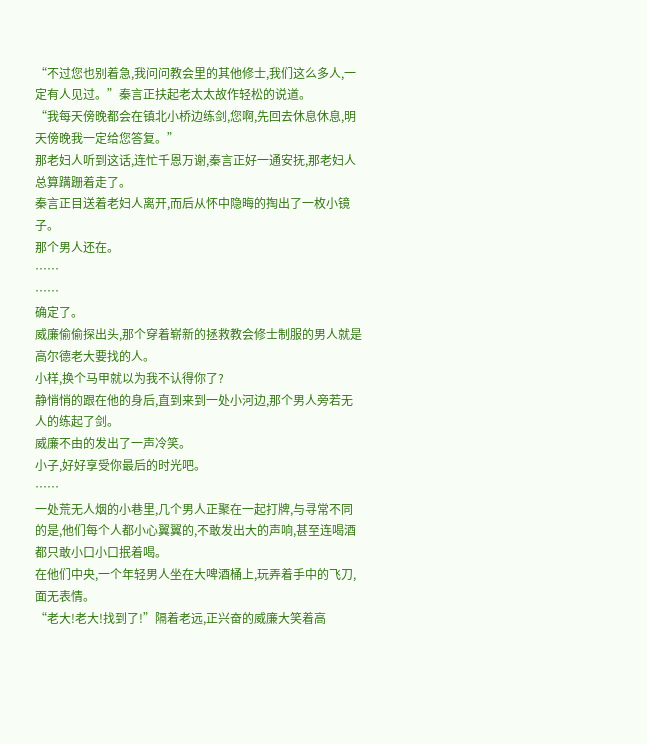“不过您也别着急,我问问教会里的其他修士,我们这么多人,一定有人见过。”秦言正扶起老太太故作轻松的说道。
“我每天傍晚都会在镇北小桥边练剑,您啊,先回去休息休息,明天傍晚我一定给您答复。”
那老妇人听到这话,连忙千恩万谢,秦言正好一通安抚,那老妇人总算蹒跚着走了。
秦言正目送着老妇人离开,而后从怀中隐晦的掏出了一枚小镜子。
那个男人还在。
……
……
确定了。
威廉偷偷探出头,那个穿着崭新的拯救教会修士制服的男人就是高尔德老大要找的人。
小样,换个马甲就以为我不认得你了?
静悄悄的跟在他的身后,直到来到一处小河边,那个男人旁若无人的练起了剑。
威廉不由的发出了一声冷笑。
小子,好好享受你最后的时光吧。
……
一处荒无人烟的小巷里,几个男人正聚在一起打牌,与寻常不同的是,他们每个人都小心翼翼的,不敢发出大的声响,甚至连喝酒都只敢小口小口抿着喝。
在他们中央,一个年轻男人坐在大啤酒桶上,玩弄着手中的飞刀,面无表情。
“老大!老大!找到了!”隔着老远,正兴奋的威廉大笑着高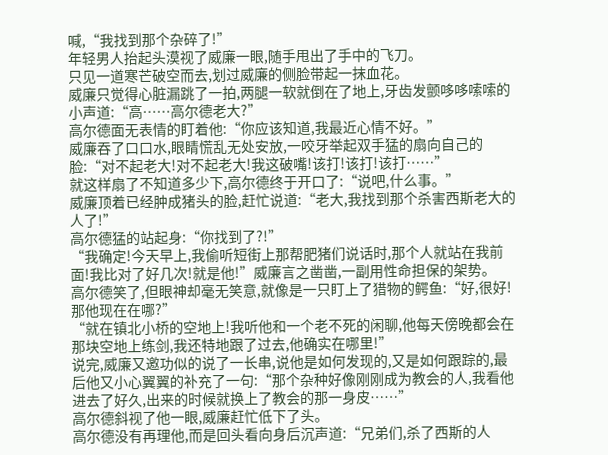喊,“我找到那个杂碎了!”
年轻男人抬起头漠视了威廉一眼,随手甩出了手中的飞刀。
只见一道寒芒破空而去,划过威廉的侧脸带起一抹血花。
威廉只觉得心脏漏跳了一拍,两腿一软就倒在了地上,牙齿发颤哆哆嗦嗦的小声道:“高……高尔德老大?”
高尔德面无表情的盯着他:“你应该知道,我最近心情不好。”
威廉吞了口口水,眼睛慌乱无处安放,一咬牙举起双手猛的扇向自己的脸:“对不起老大!对不起老大!我这破嘴!该打!该打!该打……”
就这样扇了不知道多少下,高尔德终于开口了:“说吧,什么事。”
威廉顶着已经肿成猪头的脸,赶忙说道:“老大,我找到那个杀害西斯老大的人了!”
高尔德猛的站起身:“你找到了?!”
“我确定!今天早上,我偷听短街上那帮肥猪们说话时,那个人就站在我前面!我比对了好几次!就是他!”威廉言之凿凿,一副用性命担保的架势。
高尔德笑了,但眼神却毫无笑意,就像是一只盯上了猎物的鳄鱼:“好,很好!那他现在在哪?”
“就在镇北小桥的空地上!我听他和一个老不死的闲聊,他每天傍晚都会在那块空地上练剑,我还特地跟了过去,他确实在哪里!”
说完,威廉又邀功似的说了一长串,说他是如何发现的,又是如何跟踪的,最后他又小心翼翼的补充了一句:“那个杂种好像刚刚成为教会的人,我看他进去了好久,出来的时候就换上了教会的那一身皮……”
高尔德斜视了他一眼,威廉赶忙低下了头。
高尔德没有再理他,而是回头看向身后沉声道:“兄弟们,杀了西斯的人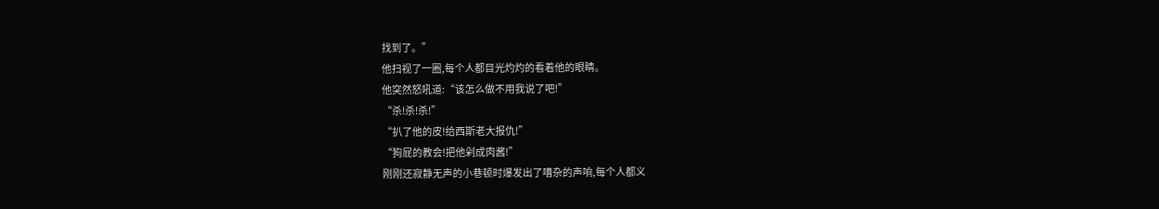找到了。”
他扫视了一圈,每个人都目光灼灼的看着他的眼睛。
他突然怒吼道:“该怎么做不用我说了吧!”
“杀!杀!杀!”
“扒了他的皮!给西斯老大报仇!”
“狗屁的教会!把他剁成肉酱!”
刚刚还寂静无声的小巷顿时爆发出了嘈杂的声响,每个人都义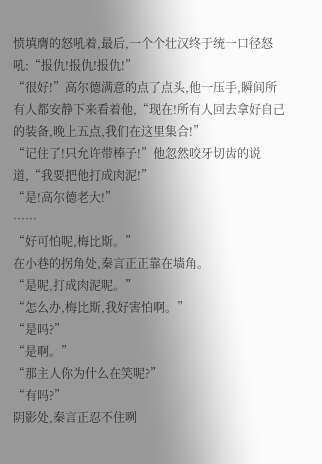愤填膺的怒吼着,最后,一个个壮汉终于统一口径怒吼:“报仇!报仇!报仇!”
“很好!”高尔德满意的点了点头,他一压手,瞬间所有人都安静下来看着他,“现在!所有人回去拿好自己的装备,晚上五点,我们在这里集合!”
“记住了!只允许带棒子!”他忽然咬牙切齿的说道,“我要把他打成肉泥!”
“是!高尔德老大!”
……
“好可怕呢,梅比斯。”
在小巷的拐角处,秦言正正靠在墙角。
“是呢,打成肉泥呢。”
“怎么办,梅比斯,我好害怕啊。”
“是吗?”
“是啊。”
“那主人你为什么在笑呢?”
“有吗?”
阴影处,秦言正忍不住咧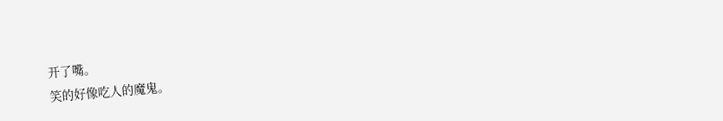开了嘴。
笑的好像吃人的魔鬼。